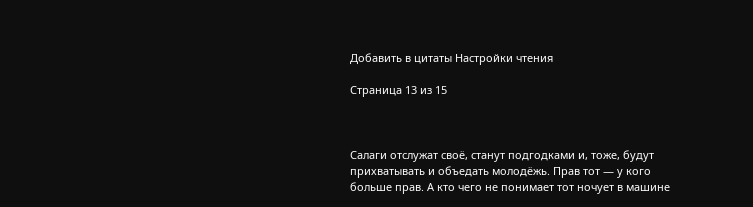Добавить в цитаты Настройки чтения

Страница 13 из 15



Салаги отслужат своё, станут подгодками и, тоже, будут прихватывать и объедать молодёжь. Прав тот — у кого больше прав. А кто чего не понимает тот ночует в машине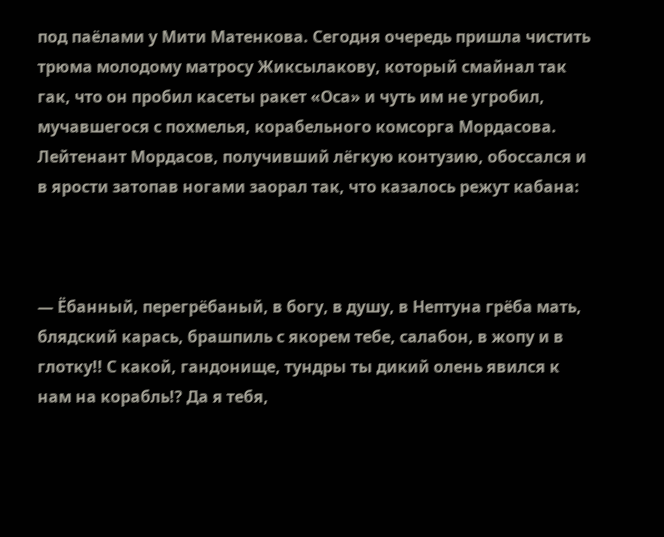под паёлами у Мити Матенкова. Сегодня очередь пришла чистить трюма молодому матросу Жиксылакову, который смайнал так гак, что он пробил касеты ракет «Оса» и чуть им не угробил, мучавшегося с похмелья, корабельного комсорга Мордасова. Лейтенант Мордасов, получивший лёгкую контузию, обоссался и в ярости затопав ногами заорал так, что казалось режут кабана:



— Ёбанный, перегрёбаный, в богу, в душу, в Нептуна грёба мать, блядский карась, брашпиль с якорем тебе, салабон, в жопу и в глотку!! С какой, гандонище, тундры ты дикий олень явился к нам на корабль!? Да я тебя,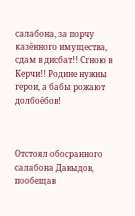салабона, за порчу казённого имущества, сдам в дисбат!! Сгною в Керчи!! Родине нужны герои, а бабы рожают долбоёбов!



Отстоял обосранного салабона Давыдов, пообещав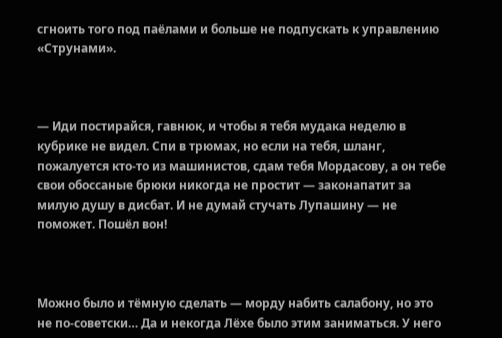сгноить того под паёлами и больше не подпускать к управлению «Струнами».



— Иди постирайся, гавнюк, и чтобы я тебя мудака неделю в кубрике не видел. Спи в трюмах, но если на тебя, шланг, пожалуется кто-то из машинистов, сдам тебя Мордасову, а он тебе свои обоссаные брюки никогда не простит — законапатит за милую душу в дисбат. И не думай стучать Лупашину — не поможет. Пошёл вон!



Можно было и тёмную сделать — морду набить салабону, но это не по-советски… Да и некогда Лёхе было этим заниматься. У него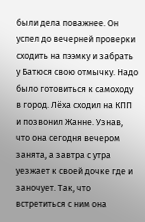были дела поважнее. Он успел до вечерней проверки сходить на пээмку и забрать у Батюся свою отмычку. Надо было готовиться к самоходу в город. Лёха сходил на КПП и позвонил Жанне. Узнав, что она сегодня вечером занята, а завтра с утра уезжает к своей дочке где и заночует. Так, что встретиться с ним она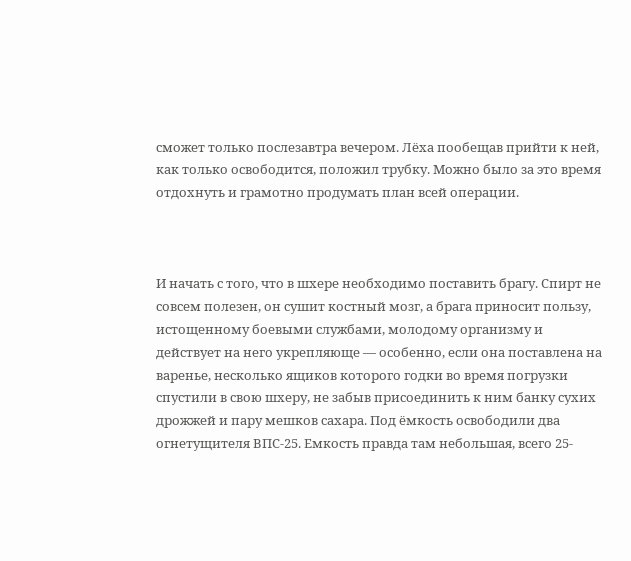сможет только послезавтра вечером. Лёха пообещав прийти к ней, как только освободится, положил трубку. Можно было за это время отдохнуть и грамотно продумать план всей операции.



И начать с того, что в шхере необходимо поставить брагу. Спирт не совсем полезен, он сушит костный мозг, а брага приносит пользу, истощенному боевыми службами, молодому организму и действует на него укрепляюще — особенно, если она поставлена на варенье, несколько ящиков которого годки во время погрузки спустили в свою шхеру, не забыв присоединить к ним банку сухих дрожжей и пару мешков сахара. Под ёмкость освободили два огнетущителя ВПС-25. Емкость правда там небольшая, всего 25-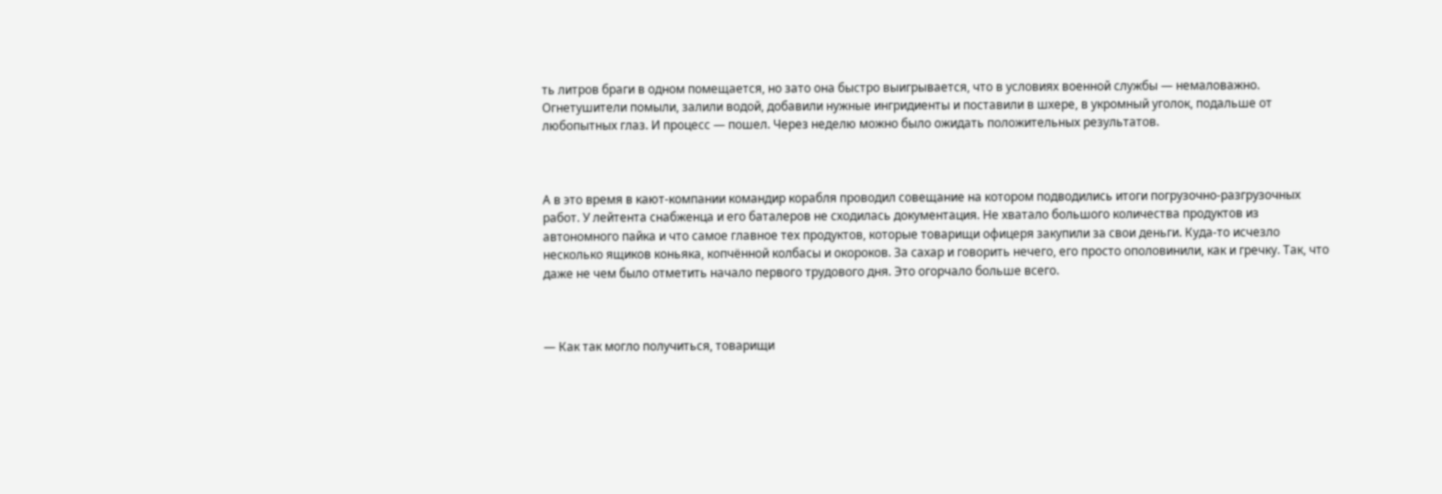ть литров браги в одном помещается, но зато она быстро выигрывается, что в условиях военной службы — немаловажно. Огнетушители помыли, залили водой, добавили нужные ингридиенты и поставили в шхере, в укромный уголок, подальше от любопытных глаз. И процесс — пошел. Через неделю можно было ожидать положительных результатов.



А в это время в кают-компании командир корабля проводил совещание на котором подводились итоги погрузочно-разгрузочных работ. У лейтента снабженца и его баталеров не сходилась документация. Не хватало большого количества продуктов из автономного пайка и что самое главное тех продуктов, которые товарищи офицеря закупили за свои деньги. Куда-то исчезло несколько ящиков коньяка, копчённой колбасы и окороков. За сахар и говорить нечего, его просто ополовинили, как и гречку. Так, что даже не чем было отметить начало первого трудового дня. Это огорчало больше всего.



— Как так могло получиться, товарищи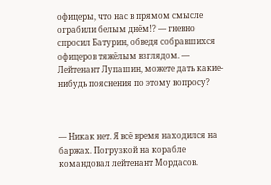офицеры, что нас в прямом смысле ограбили белым днём!? — гневно спросил Батурин, обведя собравшихся офицеров тяжёлым взглядом. — Лейтенант Лупашин, можете дать какие-нибудь пояснения по этому вопросу?



— Никак нет. Я всё время находился на баржах. Погрузкой на корабле командовал лейтенант Мордасов.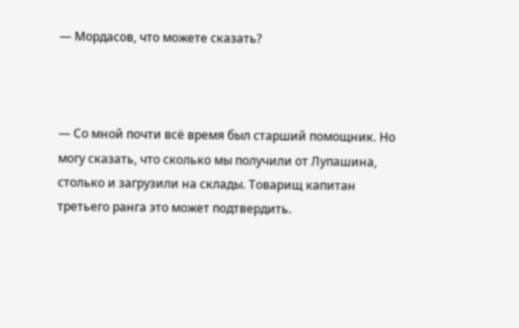— Мордасов, что можете сказать?



— Со мной почти всё время был старший помощник. Но могу сказать, что сколько мы получили от Лупашина, столько и загрузили на склады. Товарищ капитан третьего ранга это может подтвердить.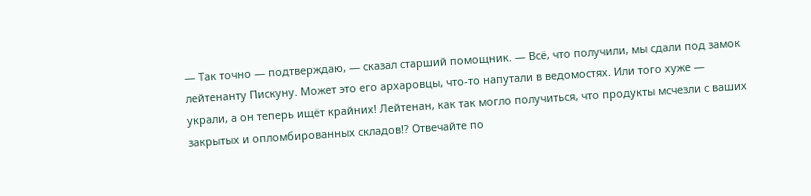— Так точно — подтверждаю, — сказал старший помощник. — Всё, что получили, мы сдали под замок лейтенанту Пискуну. Может это его архаровцы, что-то напутали в ведомостях. Или того хуже — украли, а он теперь ищёт крайних! Лейтенан, как так могло получиться, что продукты мсчезли с ваших закрытых и опломбированных складов!? Отвечайте по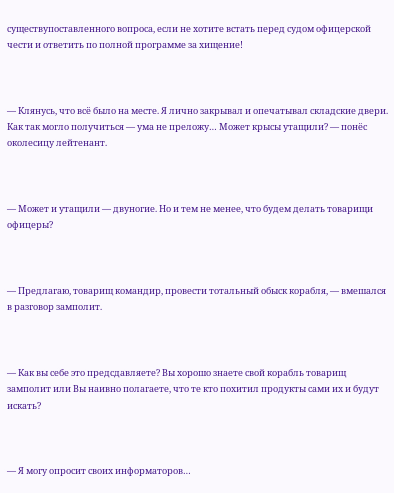существупоставленного вопроса, если не хотите встать перед судом офицерской чести и ответить по полной программе за хищение!



— Клянусь, что всё было на месте. Я лично закрывал и опечатывал складские двери. Как так могло получиться — ума не преложу… Может крысы утащили? — понёс околесицу лейтенант.



— Может и утащили — двуногие. Но и тем не менее, что будем делать товарищи офицеры?



— Предлагаю, товарищ командир, провести тотальный обыск корабля, — вмешался в разговор замполит.



— Как вы себе это предсдавляете? Вы хорошо знаете свой корабль товарищ замполит или Вы наивно полагаете, что те кто похитил продукты сами их и будут искать?



— Я могу опросит своих информаторов…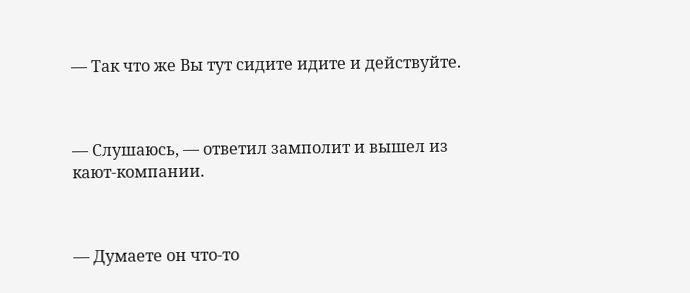— Так что же Вы тут сидите идите и действуйте.



— Слушаюсь, — ответил замполит и вышел из кают-компании.



— Думаете он что-то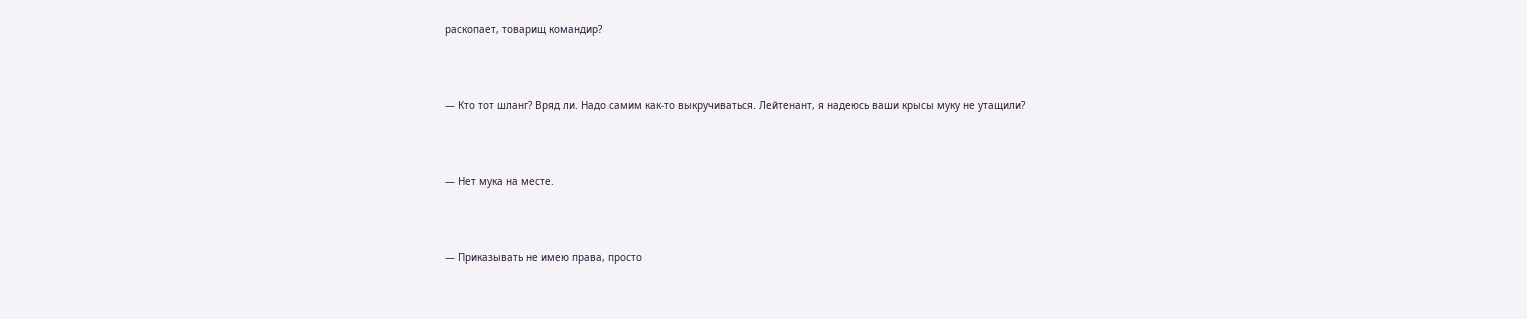раскопает, товарищ командир?



— Кто тот шланг? Вряд ли. Надо самим как-то выкручиваться. Лейтенант, я надеюсь ваши крысы муку не утащили?



— Нет мука на месте.



— Приказывать не имею права, просто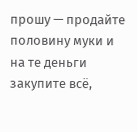прошу — продайте половину муки и на те деньги закупите всё,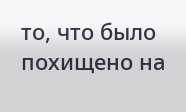то, что было похищено на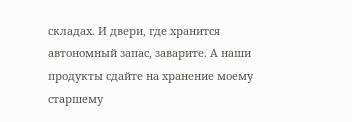складах. И двери, где хранится автономный запас, заварите. А наши продукты сдайте на хранение моему старшему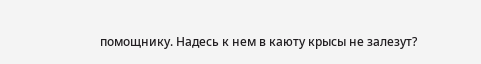помощнику. Надесь к нем в каюту крысы не залезут?